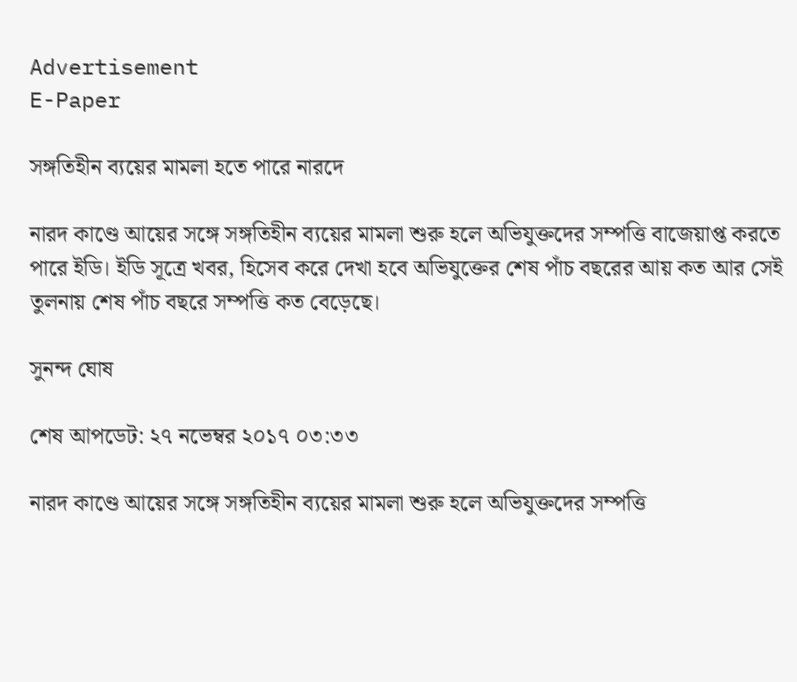Advertisement
E-Paper

সঙ্গতিহীন ব্যয়ের মামলা হতে পারে নারদে

নারদ কাণ্ডে আয়ের সঙ্গে সঙ্গতিহীন ব্যয়ের মামলা শুরু হলে অভিযুক্তদের সম্পত্তি বাজেয়াপ্ত করতে পারে ইডি। ইডি সূত্রে খবর, হিসেব করে দেখা হবে অভিযুক্তের শেষ পাঁচ বছরের আয় কত আর সেই তুলনায় শেষ পাঁচ বছরে সম্পত্তি কত বেড়েছে।

সুনন্দ ঘোষ

শেষ আপডেট: ২৭ নভেম্বর ২০১৭ ০৩:৩৩

নারদ কাণ্ডে আয়ের সঙ্গে সঙ্গতিহীন ব্যয়ের মামলা শুরু হলে অভিযুক্তদের সম্পত্তি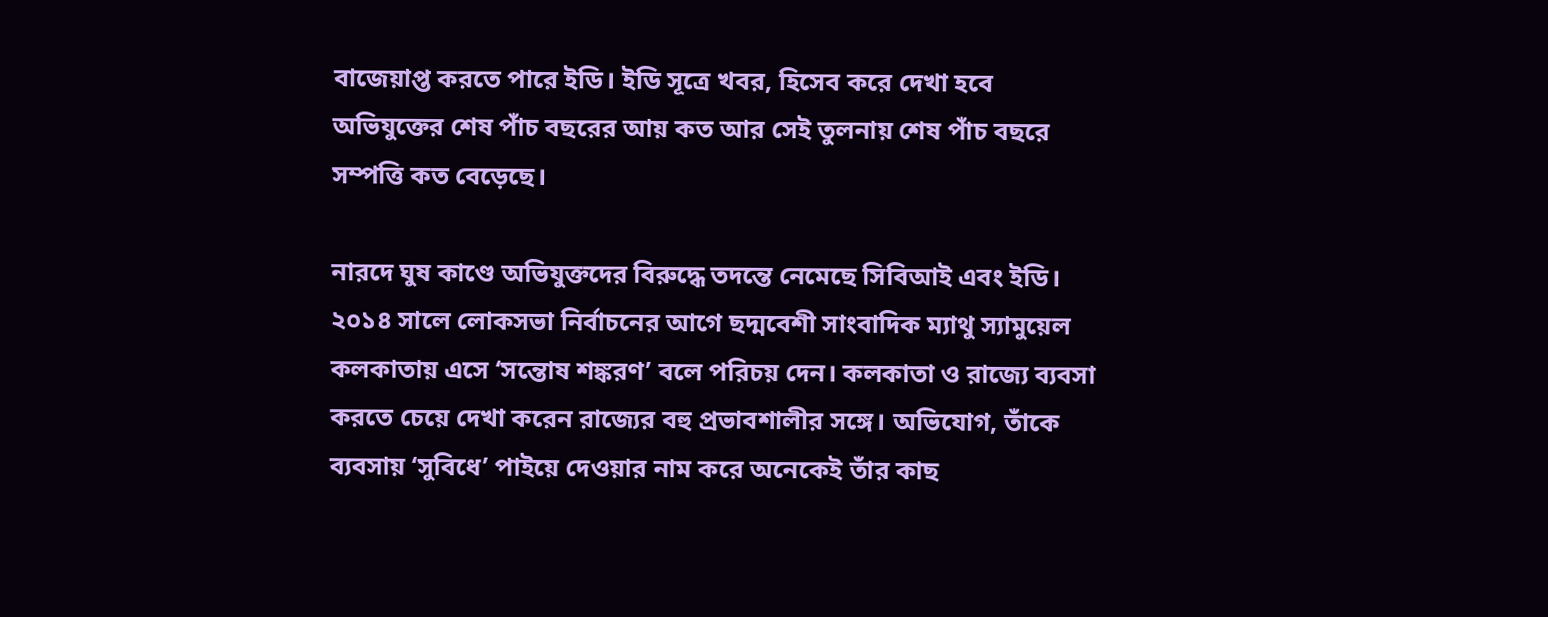বাজেয়াপ্ত করতে পারে ইডি। ইডি সূত্রে খবর, হিসেব করে দেখা হবে অভিযুক্তের শেষ পাঁচ বছরের আয় কত আর সেই তুলনায় শেষ পাঁচ বছরে সম্পত্তি কত বেড়েছে।

নারদে ঘুষ কাণ্ডে অভিযুক্তদের বিরুদ্ধে তদন্তে নেমেছে সিবিআই এবং ইডি। ২০১৪ সালে লোকসভা নির্বাচনের আগে ছদ্মবেশী সাংবাদিক ম্যাথু স্যামুয়েল কলকাতায় এসে ‘সন্তোষ শঙ্করণ’ বলে পরিচয় দেন। কলকাতা ও রাজ্যে ব্যবসা করতে চেয়ে দেখা করেন রাজ্যের বহু প্রভাবশালীর সঙ্গে। অভিযোগ, তাঁকে ব্যবসায় ‘সুবিধে’ পাইয়ে দেওয়ার নাম করে অনেকেই তাঁর কাছ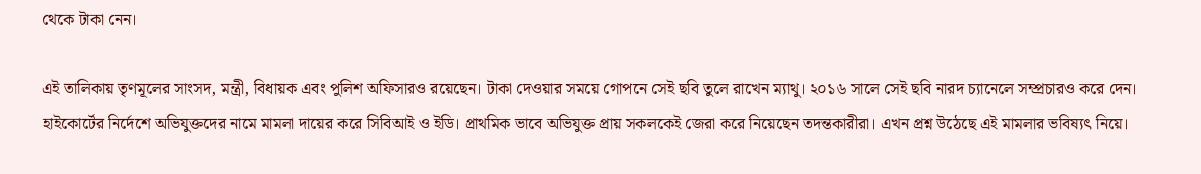থেকে টাকা নেন।

এই তালিকায় তৃণমূলের সাংসদ, মন্ত্রী, বিধায়ক এবং পুলিশ অফিসারও রয়েছেন। টাকা দেওয়ার সময়ে গোপনে সেই ছবি তুলে রাখেন ম্যাথু। ২০১৬ সালে সেই ছবি নারদ চ্যানেলে সম্প্রচারও করে দেন। হাইকোর্টের নির্দেশে অভিযুক্তদের নামে মামলা দায়ের করে সিবিআই ও ইডি। প্রাথমিক ভাবে অভিযুক্ত প্রায় সকলকেই জেরা করে নিয়েছেন তদন্তকারীরা। এখন প্রশ্ন উঠেছে এই মামলার ভবিষ্যৎ নিয়ে।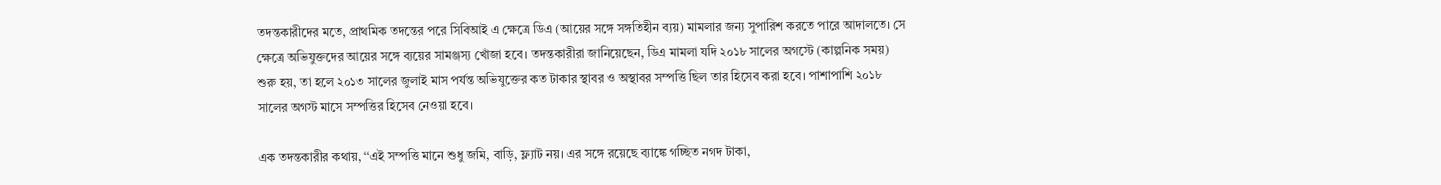তদন্তকারীদের মতে, প্রাথমিক তদন্তের পরে সিবিআই এ ক্ষেত্রে ডিএ (আয়ের সঙ্গে সঙ্গতিহীন ব্যয়) মামলার জন্য সুপারিশ করতে পারে আদালতে। সে ক্ষেত্রে অভিযুক্তদের আয়ের সঙ্গে ব্যয়ের সামঞ্জস্য খোঁজা হবে। তদন্তকারীরা জানিয়েছেন, ডিএ মামলা যদি ২০১৮ সালের অগস্টে (কাল্পনিক সময়) শুরু হয়, তা হলে ২০১৩ সালের জুলাই মাস পর্যন্ত অভিযুক্তের কত টাকার স্থাবর ও অস্থাবর সম্পত্তি ছিল তার হিসেব করা হবে। পাশাপাশি ২০১৮ সালের অগস্ট মাসে সম্পত্তির হিসেব নেওয়া হবে।

এক তদন্তকারীর কথায়, ‘‘এই সম্পত্তি মানে শুধু জমি, বাড়ি, ফ্ল্যাট নয়। এর সঙ্গে রয়েছে ব্যাঙ্কে গচ্ছিত নগদ টাকা,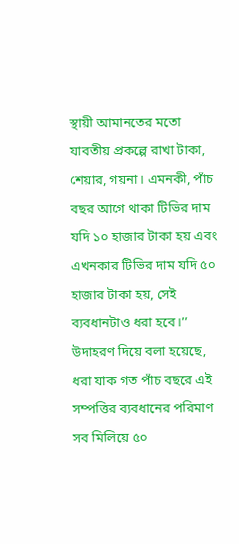স্থায়ী আমানতের মতো যাবতীয় প্রকল্পে রাখা টাকা, শেয়ার, গয়না। এমনকী, পাঁচ বছর আগে থাকা টিভির দাম যদি ১০ হাজার টাকা হয় এবং এখনকার টিভির দাম যদি ৫০ হাজার টাকা হয়, সেই ব্যবধানটাও ধরা হবে।’’ উদাহরণ দিয়ে বলা হয়েছে, ধরা যাক গত পাঁচ বছরে এই সম্পত্তির ব্যবধানের পরিমাণ সব মিলিয়ে ৫০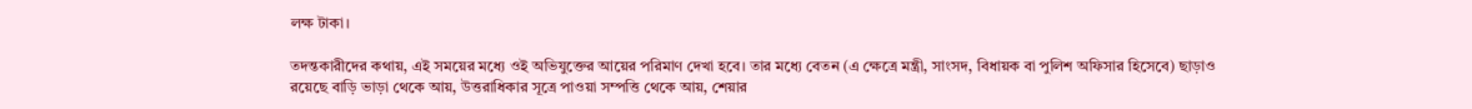লক্ষ টাকা।

তদন্তকারীদের কথায়, এই সময়ের মধ্যে ওই অভিযুক্তের আয়ের পরিমাণ দেখা হবে। তার মধ্যে বেতন (এ ক্ষেত্রে মন্ত্রী, সাংসদ, বিধায়ক বা পুলিশ অফিসার হিসেবে) ছাড়াও রয়েছে বাড়ি ভাড়া থেকে আয়, উত্তরাধিকার সূত্রে পাওয়া সম্পত্তি থেকে আয়, শেয়ার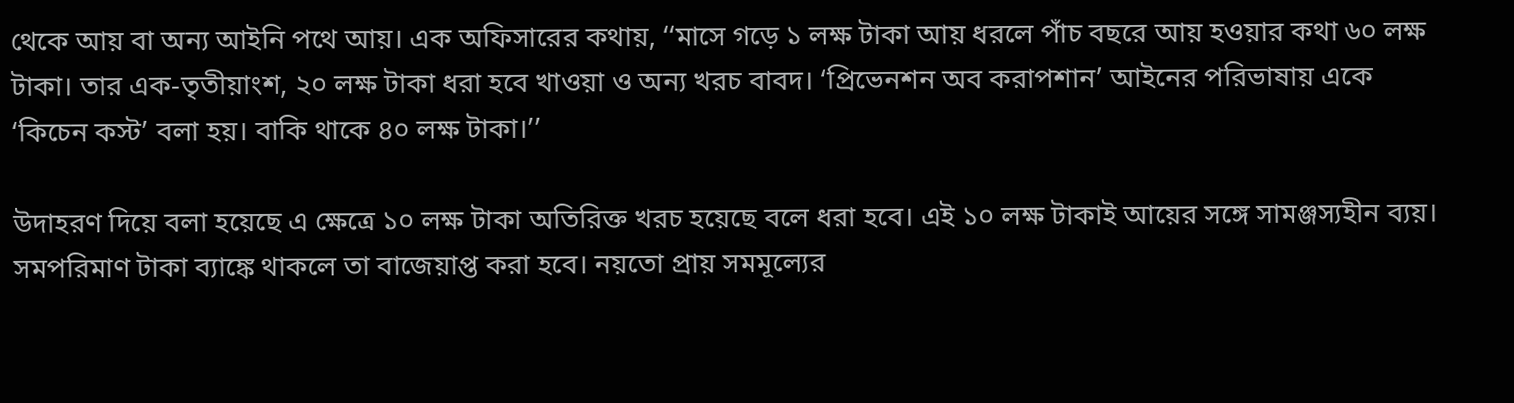থেকে আয় বা অন্য আইনি পথে আয়। এক অফিসারের কথায়, ‘‘মাসে গড়ে ১ লক্ষ টাকা আয় ধরলে পাঁচ বছরে আয় হওয়ার কথা ৬০ লক্ষ টাকা। তার এক-তৃতীয়াংশ, ২০ লক্ষ টাকা ধরা হবে খাওয়া ও অন্য খরচ বাবদ। ‘প্রিভেনশন অব করাপশান’ আইনের পরিভাষায় একে ‘কিচেন কস্ট’ বলা হয়। বাকি থাকে ৪০ লক্ষ টাকা।’’

উদাহরণ দিয়ে বলা হয়েছে এ ক্ষেত্রে ১০ লক্ষ টাকা অতিরিক্ত খরচ হয়েছে বলে ধরা হবে। এই ১০ লক্ষ টাকাই আয়ের সঙ্গে সামঞ্জস্যহীন ব্যয়। সমপরিমাণ টাকা ব্যাঙ্কে থাকলে তা বাজেয়াপ্ত করা হবে। নয়তো প্রায় সমমূল্যের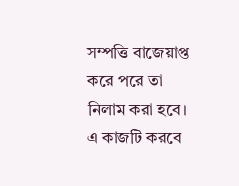সম্পত্তি বাজেয়াপ্ত করে পরে তা নিলাম করা হবে। এ কাজটি করবে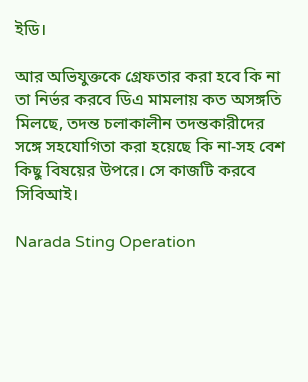ইডি।

আর অভিযুক্তকে গ্রেফতার করা হবে কি না তা নির্ভর করবে ডিএ মামলায় কত অসঙ্গতি মিলছে, তদন্ত চলাকালীন তদন্তকারীদের সঙ্গে সহযোগিতা করা হয়েছে কি না-সহ বেশ কিছু বিষয়ের উপরে। সে কাজটি করবে সিবিআই।

Narada Sting Operation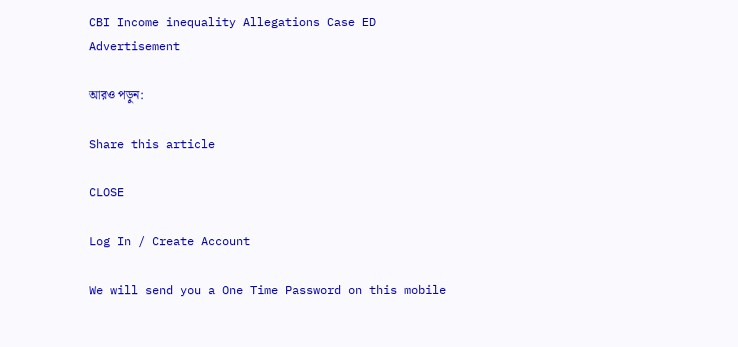CBI Income inequality Allegations Case ED
Advertisement

আরও পড়ুন:

Share this article

CLOSE

Log In / Create Account

We will send you a One Time Password on this mobile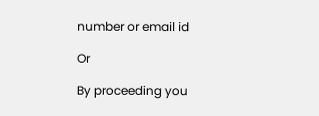number or email id

Or

By proceeding you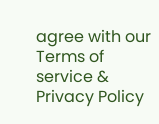agree with our Terms of service & Privacy Policy